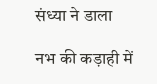संध्या ने डाला

नभ की कड़ाही में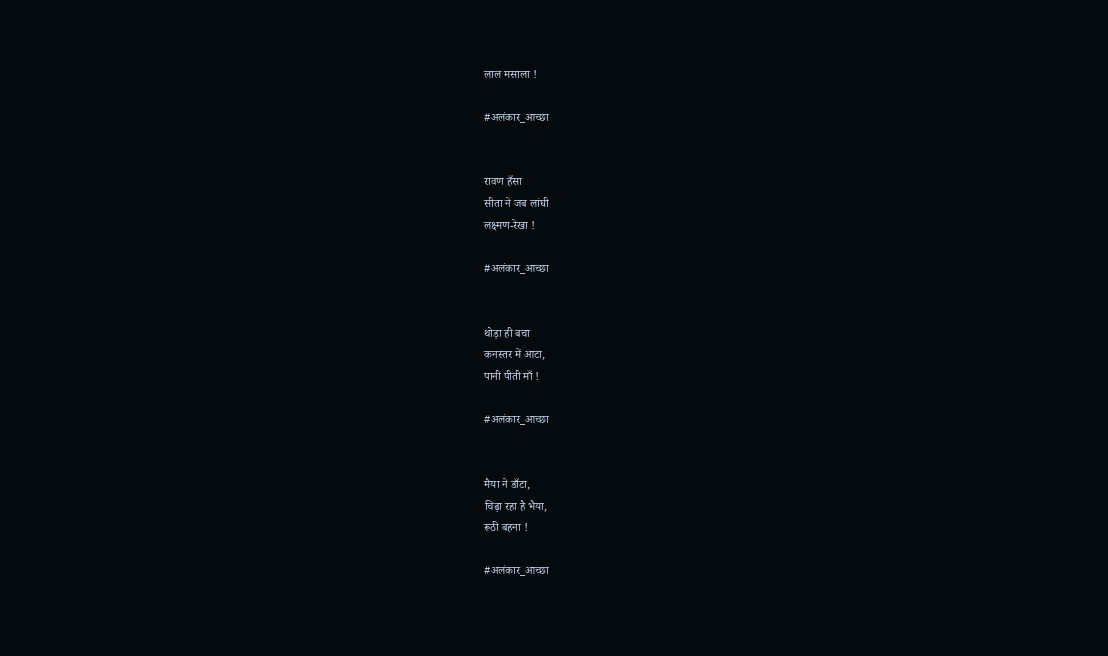लाल मसाला !

#अलंकार_आच्छा


रावण हँसा
सीता ने जब लांघी
लक्ष्मण-रेखा !

#अलंकार_आच्छा


थोड़ा ही बचा
कनस्तर में आटा,
पानी पीती माँ !

#अलंकार_आच्छा


मैया ने डाँटा,
चिढ़ा रहा है भैया,
रूठी बहना !

#अलंकार_आच्छा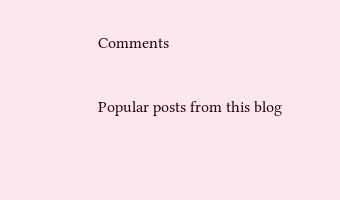Comments

Popular posts from this blog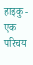हाइकु - एक परिचय